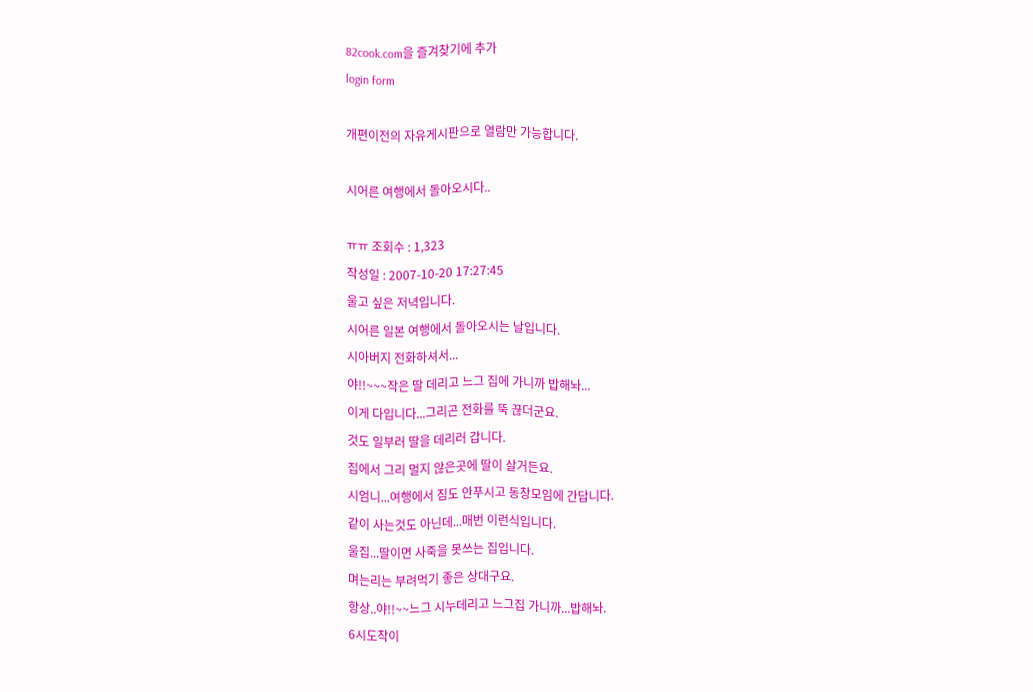82cook.com을 즐겨찾기에 추가
login form

개편이전의 자유게시판으로 열람만 가능합니다.

시어른 여행에서 돌아오시다..

ㅠㅠ 조회수 : 1,323
작성일 : 2007-10-20 17:27:45
울고 싶은 저녁입니다.
시어른 일본 여행에서 돌아오시는 날입니다.
시아버지 전화하셔서...
야!!~~~작은 딸 데리고 느그 집에 가니까 밥해놔...
이게 다입니다...그리곤 전화를 뚝 끊더군요.
것도 일부러 딸을 데리러 갑니다.
집에서 그리 멀지 않은곳에 딸이 살거든요.
시엄니...여행에서 짐도 안푸시고 동창모임에 간답니다.
같이 사는것도 아닌데...매번 이런식입니다.
울집...딸이면 사죽을 못쓰는 집입니다.
며는리는 부려먹기 좋은 상대구요.
항상..야!!~~느그 시누데리고 느그집 가니까...밥해놔.
6시도착이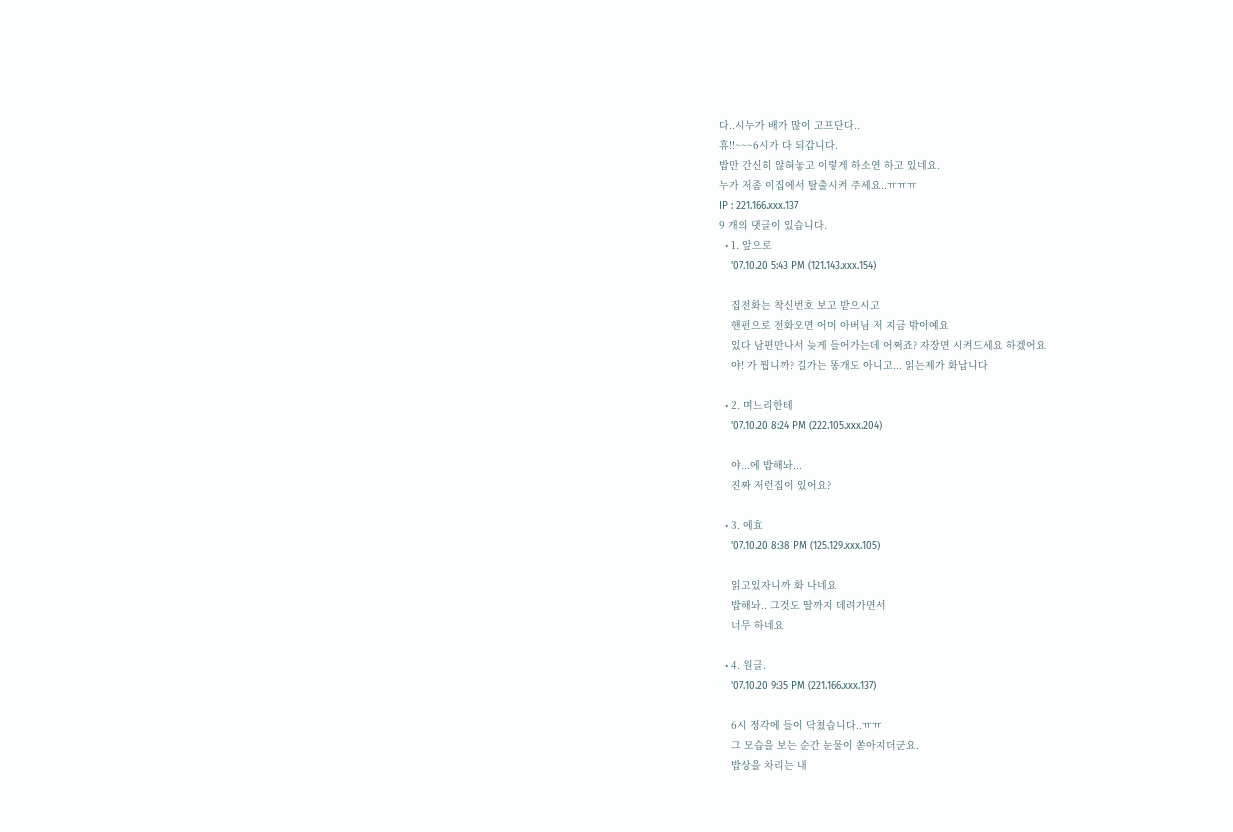다..시누가 배가 많이 고프단다..
휴!!~~~6시가 다 되갑니다.
밥만 간신히 않혀놓고 이렇게 하소연 하고 있네요.
누가 저좀 이집에서 탈출시켜 주세요..ㅠㅠㅠ
IP : 221.166.xxx.137
9 개의 댓글이 있습니다.
  • 1. 앞으로
    '07.10.20 5:43 PM (121.143.xxx.154)

    집전화는 착신번호 보고 받으시고
    핸펀으로 전화오면 어머 아버님 저 지금 밖이예요
    있다 남편만나서 늦게 들어가는데 어쩌죠? 자장면 시켜드세요 하겠어요
    야! 가 뭡니까? 길가는 똥개도 아니고... 읽는제가 화납니다

  • 2. 며느리한테
    '07.10.20 8:24 PM (222.105.xxx.204)

    야...에 밥해놔...
    진짜 저런집이 있어요?

  • 3. 에효
    '07.10.20 8:38 PM (125.129.xxx.105)

    읽고있자니까 화 나네요
    밥해놔.. 그것도 딸까지 데려가면서
    너무 하네요

  • 4. 원글.
    '07.10.20 9:35 PM (221.166.xxx.137)

    6시 정각에 들이 닥쳤습니다..ㅠㅠ
    그 모습을 보는 순간 눈물이 쏟아지더군요.
    밥상을 차리는 내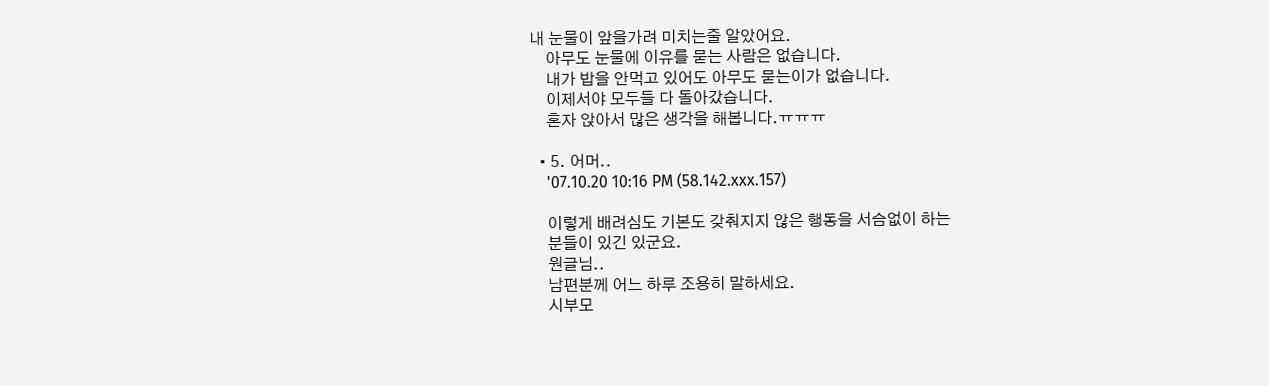내 눈물이 앞을가려 미치는줄 알았어요.
    아무도 눈물에 이유를 묻는 사람은 없습니다.
    내가 밥을 안먹고 있어도 아무도 묻는이가 없습니다.
    이제서야 모두들 다 돌아갔습니다.
    혼자 앉아서 많은 생각을 해봅니다.ㅠㅠㅠ

  • 5. 어머..
    '07.10.20 10:16 PM (58.142.xxx.157)

    이렇게 배려심도 기본도 갖춰지지 않은 행동을 서슴없이 하는
    분들이 있긴 있군요.
    원글님..
    남편분께 어느 하루 조용히 말하세요.
    시부모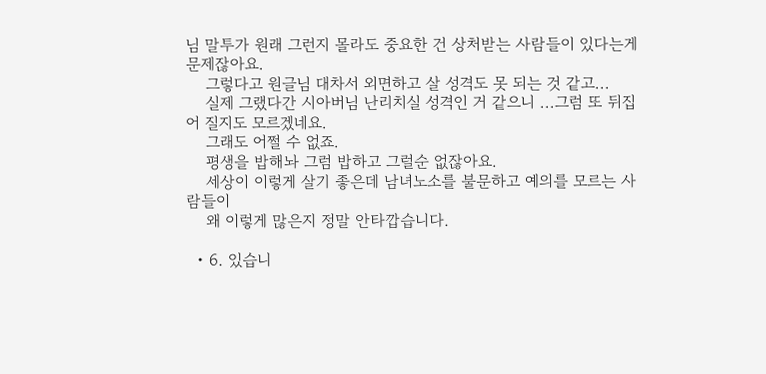님 말투가 원래 그런지 몰라도 중요한 건 상처받는 사람들이 있다는게 문제잖아요.
    그렇다고 원글님 대차서 외면하고 살 성격도 못 되는 것 같고...
    실제 그랬다간 시아버님 난리치실 성격인 거 같으니 ...그럼 또 뒤집어 질지도 모르겠네요.
    그래도 어쩔 수 없죠.
    평생을 밥해놔 그럼 밥하고 그럴순 없잖아요.
    세상이 이렇게 살기 좋은데 남녀노소를 불문하고 예의를 모르는 사람들이
    왜 이렇게 많은지 정말 안타깝습니다.

  • 6. 있습니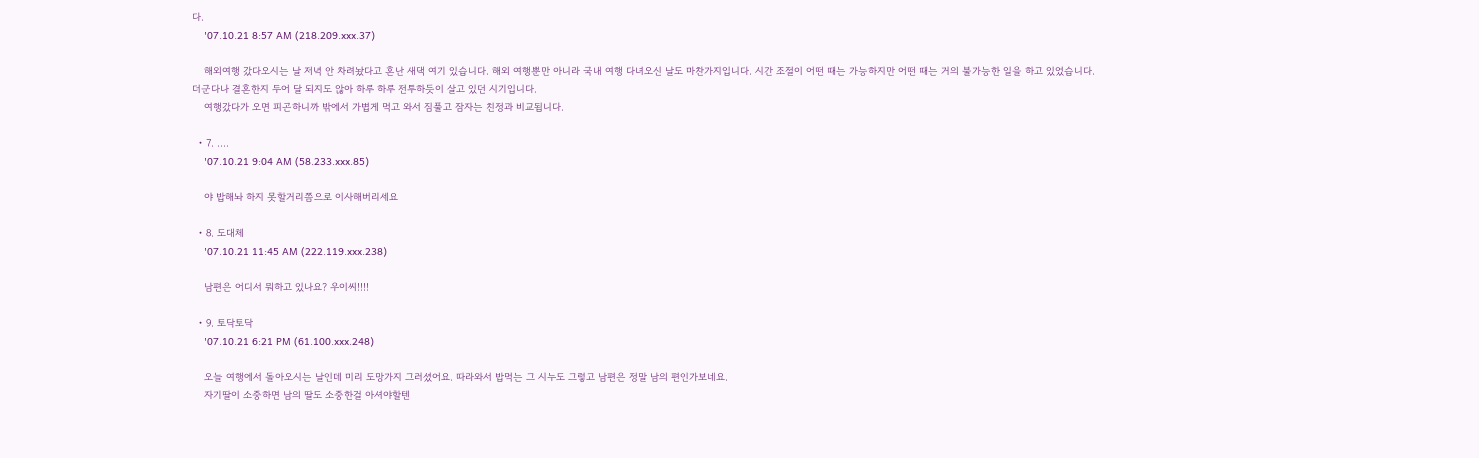다.
    '07.10.21 8:57 AM (218.209.xxx.37)

    해외여행 갔다오시는 날 저녁 안 차려놨다고 혼난 새댁 여기 있습니다. 해외 여행뿐만 아니라 국내 여행 다녀오신 날도 마찬가지입니다. 시간 조절이 어떤 때는 가능하지만 어떤 때는 거의 불가능한 일을 하고 있었습니다. 더군다나 결혼한지 두어 달 되지도 않아 하루 하루 전투하듯이 살고 있던 시기입니다.
    여행갔다가 오면 피곤하니까 밖에서 가볍게 먹고 와서 짐풀고 잠자는 친정과 비교됩니다.

  • 7. ....
    '07.10.21 9:04 AM (58.233.xxx.85)

    야 밥해놔 하지 못할거리쯤으로 이사해버리세요

  • 8. 도대체
    '07.10.21 11:45 AM (222.119.xxx.238)

    남편은 어디서 뭐하고 있나요? 우이씨!!!!

  • 9. 토닥토닥
    '07.10.21 6:21 PM (61.100.xxx.248)

    오늘 여행에서 돌아오시는 날인데 미리 도망가지 그러셨어요. 따라와서 밥먹는 그 시누도 그렇고 남편은 정말 남의 편인가보네요.
    자기딸이 소중하면 남의 딸도 소중한걸 아셔야할텐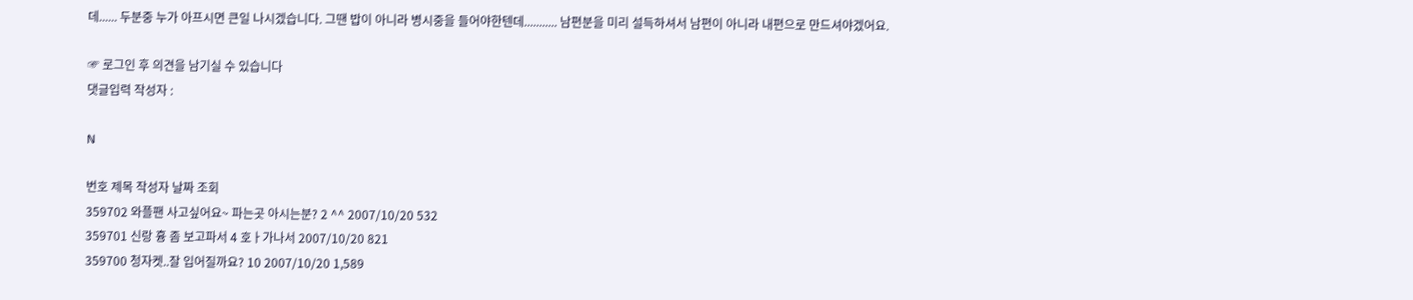데...... 두분중 누가 아프시면 큰일 나시겠습니다. 그땐 밥이 아니라 병시중을 들어야한텐데........... 남편분을 미리 설득하셔서 남편이 아니라 내편으로 만드셔야겠어요.

☞ 로그인 후 의견을 남기실 수 있습니다
댓글입력 작성자 :

N

번호 제목 작성자 날짜 조회
359702 와플팬 사고싶어요~ 파는곳 아시는분? 2 ^^ 2007/10/20 532
359701 신랑 흉 좀 보고파서 4 호ㅏ가나서 2007/10/20 821
359700 청자켓..잘 입어질까요? 10 2007/10/20 1,589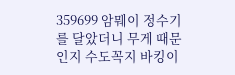359699 암뭬이 정수기를 달았더니 무게 때문인지 수도꼭지 바킹이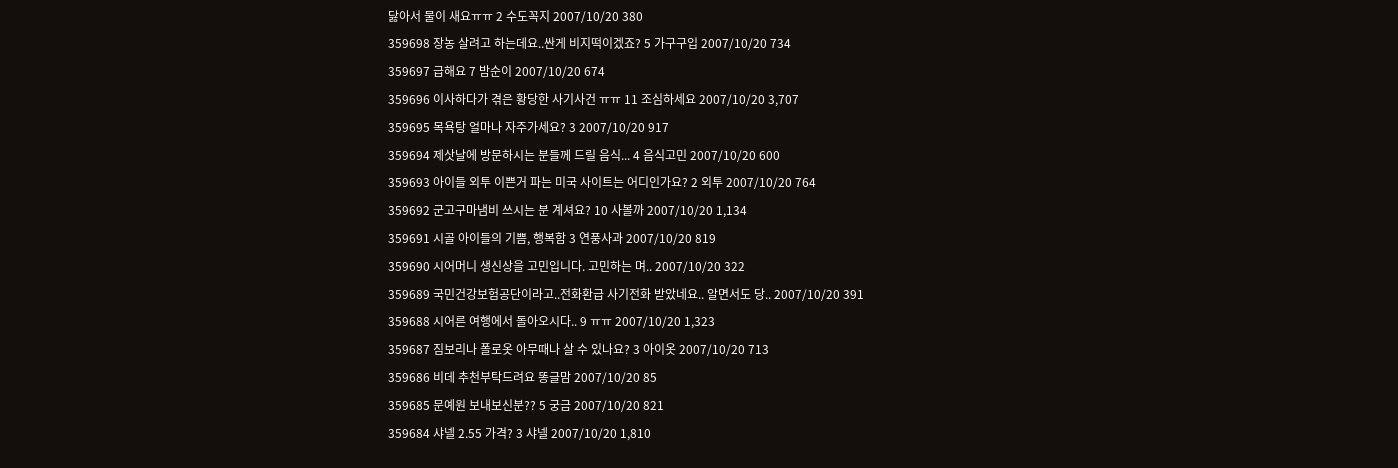닳아서 물이 새요ㅠㅠ 2 수도꼭지 2007/10/20 380
359698 장농 살려고 하는데요..싼게 비지떡이겠죠? 5 가구구입 2007/10/20 734
359697 급해요 7 밤순이 2007/10/20 674
359696 이사하다가 겪은 황당한 사기사건 ㅠㅠ 11 조심하세요 2007/10/20 3,707
359695 목욕탕 얼마나 자주가세요? 3 2007/10/20 917
359694 제삿날에 방문하시는 분들께 드릴 음식... 4 음식고민 2007/10/20 600
359693 아이들 외투 이쁜거 파는 미국 사이트는 어디인가요? 2 외투 2007/10/20 764
359692 군고구마냄비 쓰시는 분 계셔요? 10 사볼까 2007/10/20 1,134
359691 시골 아이들의 기쁨, 행복함 3 연풍사과 2007/10/20 819
359690 시어머니 생신상을 고민입니다. 고민하는 며.. 2007/10/20 322
359689 국민건강보험공단이라고..전화환급 사기전화 받았네요.. 알면서도 당.. 2007/10/20 391
359688 시어른 여행에서 돌아오시다.. 9 ㅠㅠ 2007/10/20 1,323
359687 짐보리나 폴로옷 아무때나 살 수 있나요? 3 아이옷 2007/10/20 713
359686 비데 추천부탁드려요 똥글맘 2007/10/20 85
359685 문예원 보내보신분?? 5 궁금 2007/10/20 821
359684 샤넬 2.55 가격? 3 샤넬 2007/10/20 1,810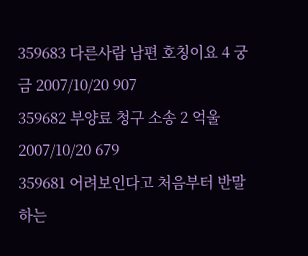359683 다른사람 남편 호칭이요 4 궁금 2007/10/20 907
359682 부양료 청구 소송 2 억울 2007/10/20 679
359681 어려보인다고 처음부터 반말하는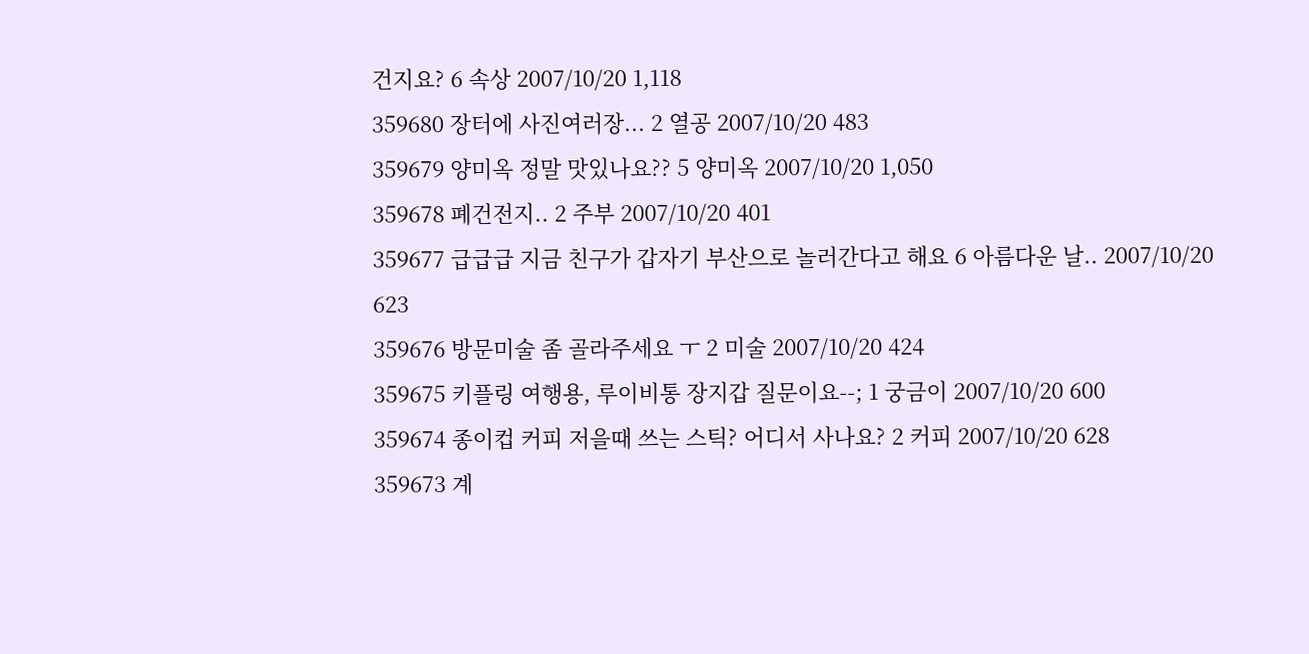건지요? 6 속상 2007/10/20 1,118
359680 장터에 사진여러장... 2 열공 2007/10/20 483
359679 양미옥 정말 맛있나요?? 5 양미옥 2007/10/20 1,050
359678 폐건전지.. 2 주부 2007/10/20 401
359677 급급급 지금 친구가 갑자기 부산으로 놀러간다고 해요 6 아름다운 날.. 2007/10/20 623
359676 방문미술 좀 골라주세요 ㅜ 2 미술 2007/10/20 424
359675 키플링 여행용, 루이비통 장지갑 질문이요--; 1 궁금이 2007/10/20 600
359674 종이컵 커피 저을때 쓰는 스틱? 어디서 사나요? 2 커피 2007/10/20 628
359673 계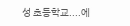성 초등학교....에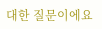대한 질문이에요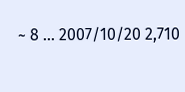~ 8 ... 2007/10/20 2,710